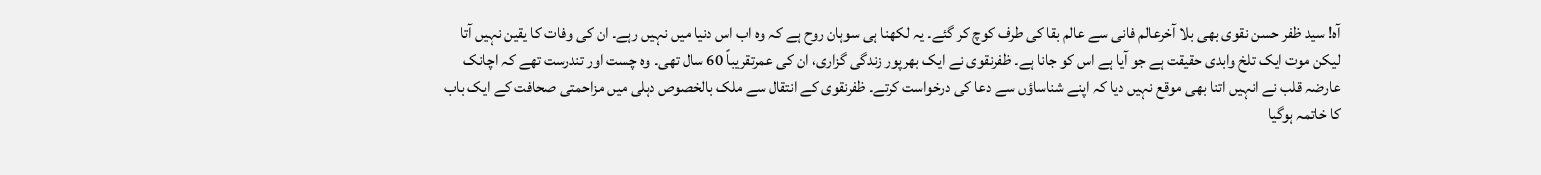آہ! سید ظفر حسن نقوی بھی بلا آخرعالم فانی سے عالم بقا کی طرف کوچ کر گئے۔ یہ لکھنا ہی سوہان روح ہے کہ وہ اب اس دنیا میں نہیں رہے۔ ان کی وفات کا یقین نہیں آتا لیکن موت ایک تلخ وابدی حقیقت ہے جو آیا ہے اس کو جانا ہے۔ ظفرنقوی نے ایک بھرپور زندگی گزاری، ان کی عمرتقریباً 60 سال تھی۔ وہ چست اور تندرست تھے کہ اچانک عارضہ قلب نے انہیں اتنا بھی موقع نہیں دیا کہ اپنے شناساؤں سے دعا کی درخواست کرتے۔ ظفرنقوی کے انتقال سے ملک بالخصوص دہلی میں مزاحمتی صحافت کے ایک باب کا خاتمہ ہوگیا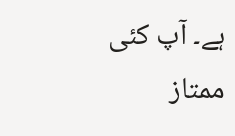ہے۔ آپ کئی ممتاز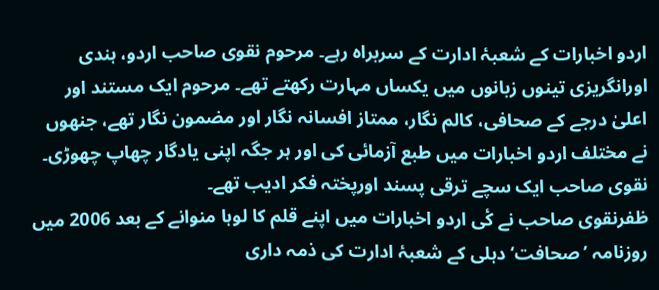اردو اخبارات کے شعبۂ ادارت کے سربراہ رہے۔ مرحوم نقوی صاحب اردو، ہندی اورانگریزی تینوں زبانوں میں یکساں مہارت رکھتے تھے۔ مرحوم ایک مستند اور اعلیٰ درجے کے صحافی، کالم نگار، ممتاز افسانہ نگار اور مضمون نگار تھے، جنھوں نے مختلف اردو اخبارات میں طبع آزمائی کی اور ہر جگہ اپنی یادگار چھاپ چھوڑی۔ نقوی صاحب ایک سچے ترقی پسند اورپختہ فکر ادیب تھے۔
ظفرنقوی صاحب نے کٔی اردو اخبارات میں اپنے قلم کا لوہا منوانے کے بعد 2006 میں روزنامہ ’صحافت‘ دہلی کے شعبۂ ادارت کی ذمہ داری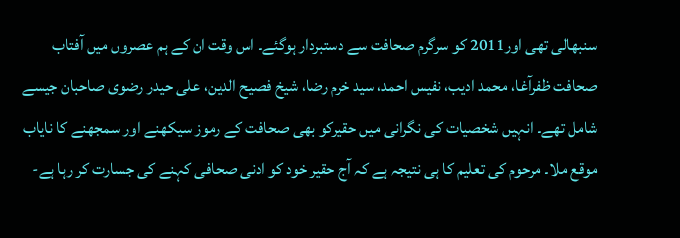سنبھالی تھی اور2011 کو سرگرم صحافت سے دستبردار ہوگئے۔ اس وقت ان کے ہم عصروں میں آفتاب صحافت ظفرآغا، محمد ادیب، نفیس احمد، سید خرم رضا، شیخ فصیح الدین، علی حیدر رضوی صاحبان جیسے شامل تھے۔ انہیں شخصیات کی نگرانی میں حقیرکو بھی صحافت کے رموز سیکھنے اور سمجھنے کا نایاب موقع ملا۔ مرحوم کی تعلیم کا ہی نتیجہ ہے کہ آج حقیر خود کو ادنی صحافی کہنے کی جسارت کر رہا ہے-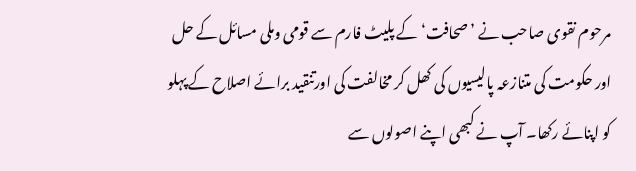مرحوم نقوی صاحب نے ’صحافت‘ کے پلیٹ فارم سے قومی وملی مسائل کے حل اور حکومت کی متنازعہ پالیسیوں کی کھل کر مخالفت کی اورتنقید برائے اصلاح کے پہلو کو اپنائے رکھا۔ آپ نے کبھی اپنے اصولوں سے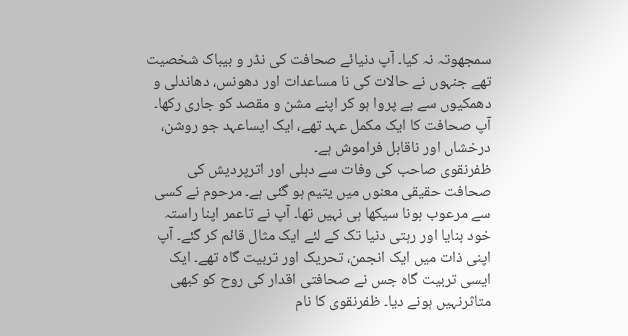سمجھوتہ نہ کیا۔ آپ دنیائے صحافت کی نڈر و بیباک شخصیت تھے جنہوں نے حالات کی نا مساعدات اور دھونس، دھاندلی و دھمکیوں سے بے پروا ہو کر اپنے مشن و مقصد کو جاری رکھا۔ آپ صحافت کا ایک مکمل عہد تھے، ایک ایساعہد جو روشن، درخشاں اور ناقابل فراموش ہے۔
ظفرنقوی صاحب کی وفات سے دہلی اور اترپردیش کی صحافت حقیقی معنوں میں یتیم ہو گئی ہے۔ مرحوم نے کسی سے مرعوب ہونا سیکھا ہی نہیں تھا۔ آپ نے تاعمر اپنا راستہ خود بنایا اور رہتی دنیا تک کے لئے ایک مثال قائم کر گئے۔ آپ اپنی ذات میں ایک انجمن، تحریک اور تربیت گاہ تھے۔ ایک ایسی تربیت گاہ جس نے صحافتی اقدار کی روح کو کبھی متاثرنہیں ہونے دیا۔ ظفرنقوی کا نام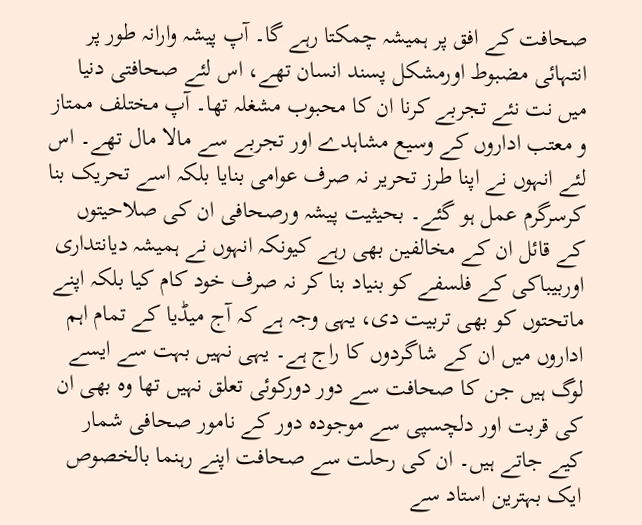صحافت کے افق پر ہمیشہ چمکتا رہے گا۔ آپ پیشہ وارانہ طور پر انتہائی مضبوط اورمشکل پسند انسان تھے، اس لئے صحافتی دنیا میں نت نئے تجربے کرنا ان کا محبوب مشغلہ تھا۔ آپ مختلف ممتاز و معتب اداروں کے وسیع مشاہدے اور تجربے سے مالا مال تھے۔ اس لئے انہوں نے اپنا طرز تحریر نہ صرف عوامی بنایا بلکہ اسے تحریک بنا کرسرگرم عمل ہو گئے۔ بحیثیت پیشہ ورصحافی ان کی صلاحیتوں کے قائل ان کے مخالفین بھی رہے کیونکہ انہوں نے ہمیشہ دیانتداری اوربیباکی کے فلسفے کو بنیاد بنا کر نہ صرف خود کام کیا بلکہ اپنے ماتحتوں کو بھی تربیت دی، یہی وجہ ہے کہ آج میڈیا کے تمام اہم اداروں میں ان کے شاگردوں کا راج ہے۔ یہی نہیں بہت سے ایسے لوگ ہیں جن کا صحافت سے دور دورکوئی تعلق نہیں تھا وہ بھی ان کی قربت اور دلچسپی سے موجودہ دور کے نامور صحافی شمار کیے جاتے ہیں۔ ان کی رحلت سے صحافت اپنے رہنما بالخصوص ایک بہترین استاد سے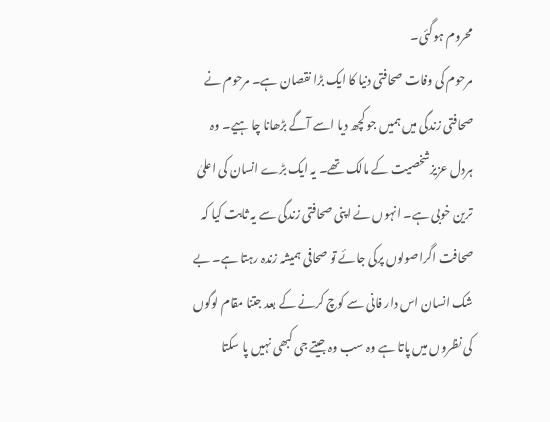محروم ہوگئی۔
مرحوم کی وفات صحافتی دنیا کا ایک بڑا نقصان ہے۔ مرحوم نے صحافتی زندگی میں ہمیں جو کچھ دیا اسے آگے بڑھانا چا ہیے۔ وہ ہردل عزیزشخصیت کے مالک تھے۔ یہ ایک بڑے انسان کی اعلیٰ ترین خوبی ہے۔ انہوں نے اپنی صحافتی زندگی سے یہ ثابت کیا کہ صحافت اگراصولوں پرکی جائے تو صحافی ہمیشہ زندہ رہتا ہے۔ بے شک انسان اس دار فانی سے کوچ کرنے کے بعد جتنا مقام لوگوں کی نظروں میں پاتا ہے وہ سب وہ جیتے جی کبھی نہیں پا سکتا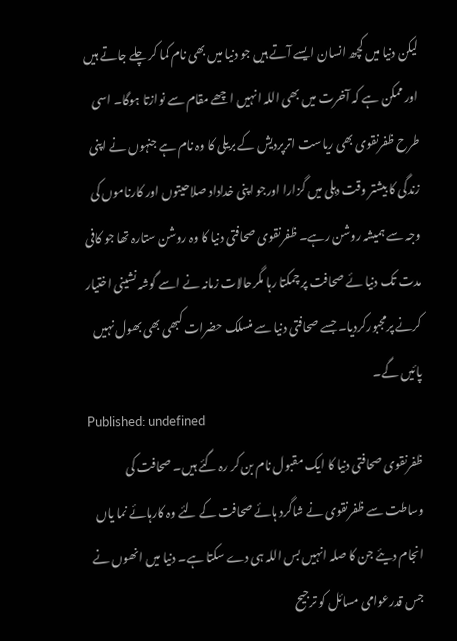لیکن دنیا میں کچھ انسان ایسے آتے ہیں جو دنیا میں بھی نام کما کر چلے جاتے ہیں اور ممکن ہے کہ آخرت میں بھی اللہ انہیں اچھے مقام سے نوازتا ہوگا۔ اسی طرح ظفرنقوی بھی ریاست اترپردیش کے بریلی کا وہ نام ہے جنہوں نے اپنی زندگی کا بیشتر وقت دہلی میں گزارا اورجو اپنی خداداد صلاحیتوں اور کارناموں کی وجہ سے ہمیشہ روشن رہے۔ ظفرنقوی صحافتی دنیا کا وہ روشن ستارہ تھا جو کافی مدت تک دنیا ئے صحافت پر چمکتا رہا مگرحالات زمانہ نے اسے گوشہ نشینی اختیار کرنے پرمجبورکردیا۔ جسے صحافتی دنیا سے منسلک حضرات کبھی بھی بھول نہیں پائیں گے۔
Published: undefined
ظفرنقوی صحافتی دنیا کا ایک مقبول نام بن کر رہ گئے ہیں۔ صحافت کی وساطت سے ظفرنقوی نے شاگرد ہائے صحافت کے لئے وہ کارہائے نما یاں انجام دیئے جن کا صلہ انہیں بس اللہ ہی دے سکتا ہے۔ دنیا میں انھوں نے جس قدرعوامی مسائل کو ترجیح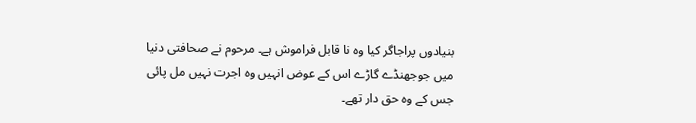بنیادوں پراجاگر کیا وہ نا قابل فراموش ہے۔ مرحوم نے صحافتی دنیا میں جوجھنڈے گاڑے اس کے عوض انہیں وہ اجرت نہیں مل پائی جس کے وہ حق دار تھے۔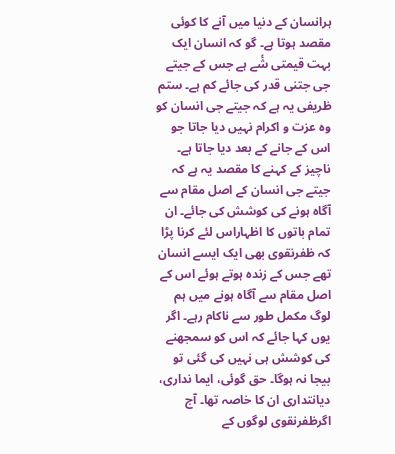ہرانسان کے دنیا میں آنے کا کوئی مقصد ہوتا ہے۔ گو کہ انسان ایک بہت قیمتی شٔے ہے جس کے جیتے جی جتنی قدر کی جائے کم ہے۔ ستم ظریفی یہ ہے کہ جیتے جی انسان کو وہ عزت و اکرام نہیں دیا جاتا جو اس کے جانے کے بعد دیا جاتا ہے۔ ناچیز کے کہنے کا مقصد یہ ہے کہ جیتے جی انسان کے اصل مقام سے آگاہ ہونے کی کوشش کی جائے۔ ان تمام باتوں کا اظہاراس لئے کرنا پڑا کہ ظفرنقوی بھی ایک ایسے انسان تھے جس کے زندہ ہوتے ہوئے اس کے اصل مقام سے آگاہ ہونے میں ہم لوگ مکمل طور سے ناکام رہے۔ اگر یوں کہا جائے کہ اس کو سمجھنے کی کوشش ہی نہیں کی گئی تو بیجا نہ ہوگا۔ حق گوئی، ایما نداری، دیانتداری ان کا خاصہ تھا۔ آج اگرظفرنقوی لوگوں کے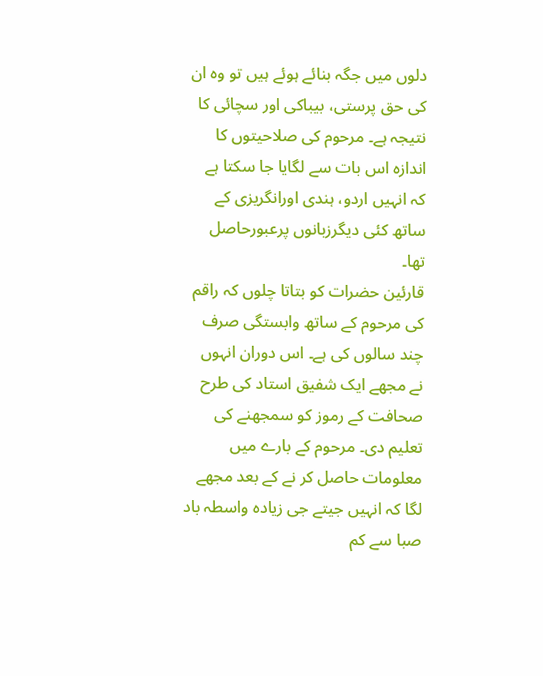دلوں میں جگہ بنائے ہوئے ہیں تو وہ ان کی حق پرستی، بیباکی اور سچائی کا نتیجہ ہے۔ مرحوم کی صلاحیتوں کا اندازہ اس بات سے لگایا جا سکتا ہے کہ انہیں اردو، ہندی اورانگریزی کے ساتھ کئی دیگرزبانوں پرعبورحاصل تھا۔
قارئین حضرات کو بتاتا چلوں کہ راقم کی مرحوم کے ساتھ وابستگی صرف چند سالوں کی ہے۔ اس دوران انہوں نے مجھے ایک شفیق استاد کی طرح صحافت کے رموز کو سمجھنے کی تعلیم دی۔ مرحوم کے بارے میں معلومات حاصل کر نے کے بعد مجھے لگا کہ انہیں جیتے جی زیادہ واسطہ باد صبا سے کم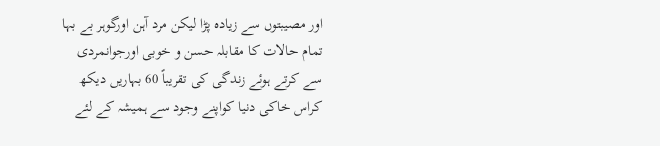اور مصیبتوں سے زیادہ پڑا لیکن مرد آہن اورگوہر بے بہا تمام حالات کا مقابلہ حسن و خوبی اورجوانمردی سے کرتے ہوئے زندگی کی تقریباً 60 بہاریں دیکھ کراس خاکی دنیا کواپنے وجود سے ہمیشہ کے لئے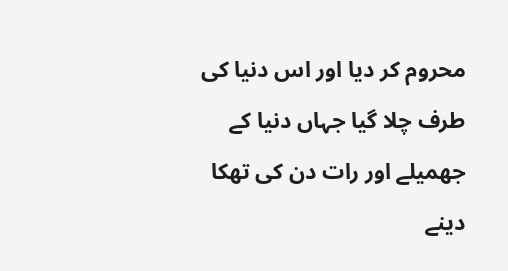محروم کر دیا اور اس دنیا کی طرف چلا گیا جہاں دنیا کے جھمیلے اور رات دن کی تھکا دینے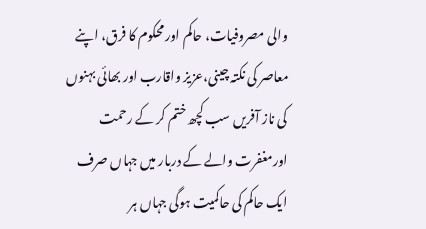والی مصروفیات، حاکم اور محکوم کا فرق، اپنے معاصر کی نکتہ چینی،عزیز واقارب اور بھائی بہنوں کی ناز آفریں سب کچھ ختم کر کے رحمت اورمغفرت والے کے دربار میں جہاں صرف ایک حاکم کی حاکمیت ہوگی جہاں ہر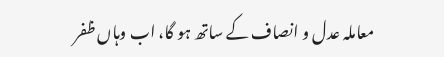معاملہ عدل و انصاف کے ساتھ ہو گا، اب وہاں ظفر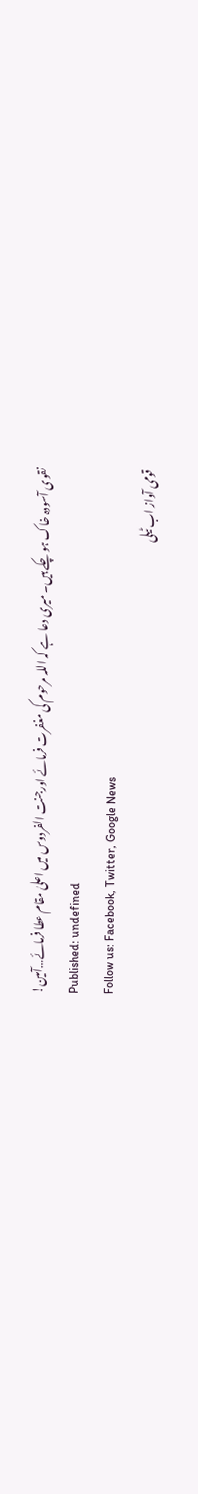نقوی آسودہ خاک ہو چکے ہیں۔ میری دعا ہے کہ اللہ مرحوم کی مغفرت فرمائے اورجنت الفردوس میں اعلیٰ مقام عطا فرمائے…آمین!
Published: undefined
Follow us: Facebook, Twitter, Google News
قومی آواز اب ٹیلی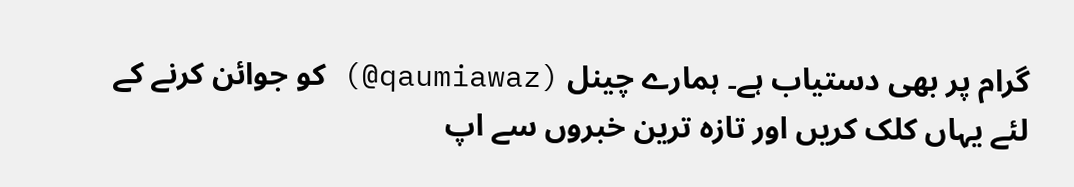گرام پر بھی دستیاب ہے۔ ہمارے چینل (qaumiawaz@) کو جوائن کرنے کے لئے یہاں کلک کریں اور تازہ ترین خبروں سے اپ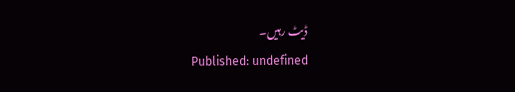ڈیٹ رہیں۔
Published: undefined